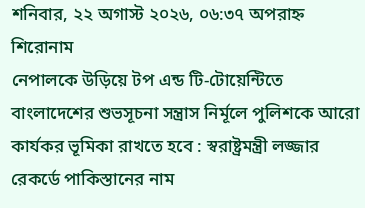শনিবার, ২২ অগাস্ট ২০২৬, ০৬:৩৭ অপরাহ্ন
শিরোনাম
নেপালকে উড়িয়ে টপ এন্ড টি-টোয়েন্টিতে বাংলাদেশের শুভসূচনা সন্ত্রাস নির্মূলে পুলিশকে আরো কার্যকর ভূমিকা রাখতে হবে : স্বরাষ্ট্রমন্ত্রী লজ্জার রেকর্ডে পাকিস্তানের নাম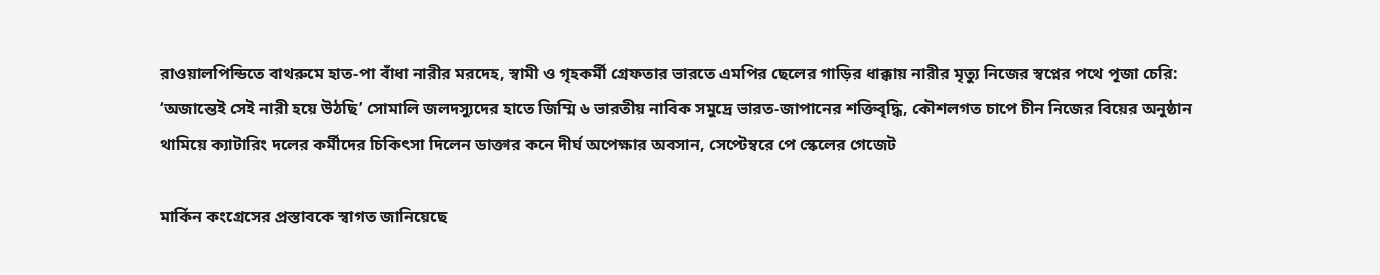রাওয়ালপিন্ডিতে বাথরুমে হাত-পা বাঁধা নারীর মরদেহ, স্বামী ও গৃহকর্মী গ্রেফতার ভারতে এমপির ছেলের গাড়ির ধাক্কায় নারীর মৃত্যু নিজের স্বপ্নের পথে পূজা চেরি: ‘অজান্তেই সেই নারী হয়ে উঠছি’ সোমালি জলদস্যুদের হাতে জিম্মি ৬ ভারতীয় নাবিক সমুদ্রে ভারত-জাপানের শক্তিবৃদ্ধি, কৌশলগত চাপে চীন নিজের বিয়ের অনুষ্ঠান থামিয়ে ক্যাটারিং দলের কর্মীদের চিকিৎসা দিলেন ডাক্তার কনে দীর্ঘ অপেক্ষার অবসান, সেপ্টেম্বরে পে স্কেলের গেজেট

মার্কিন কংগ্রেসের প্রস্তাবকে স্বাগত জানিয়েছে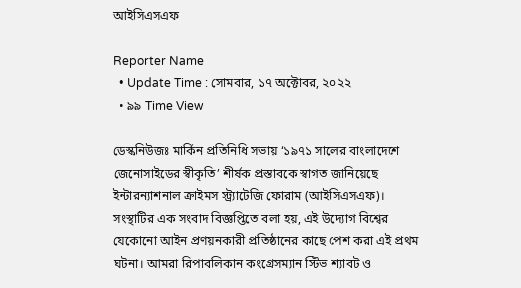আইসিএসএফ

Reporter Name
  • Update Time : সোমবার, ১৭ অক্টোবর, ২০২২
  • ৯৯ Time View

ডেস্কনিউজঃ মার্কিন প্রতিনিধি সভায় ‘১৯৭১ সালের বাংলাদেশে জেনোসাইডের স্বীকৃতি’ শীর্ষক প্রস্তাবকে স্বাগত জানিয়েছে ইন্টারন্যাশনাল ক্রাইমস স্ট্র্যাটেজি ফোরাম (আইসিএসএফ)। সংস্থাটির এক সংবাদ বিজ্ঞপ্তিতে বলা হয়, এই উদ্যোগ বিশ্বের যেকোনো আইন প্রণয়নকারী প্রতিষ্ঠানের কাছে পেশ করা এই প্রথম ঘটনা। আমরা রিপাবলিকান কংগ্রেসম্যান স্টিভ শ্যাবট ও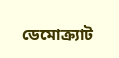ডেমোক্র্যাট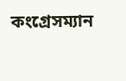কংগ্রেসম্যান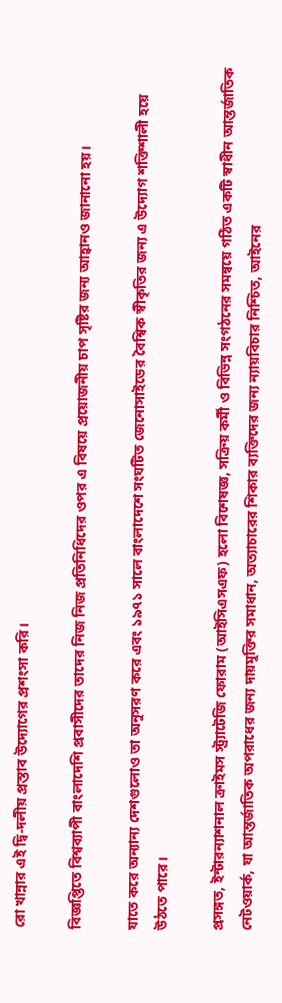রো খান্নার এই দ্বি-দলীয় প্রস্তাব উদ্যোগের প্রশংসা করি।

বিজ্ঞপ্তিতে বিশ্বব্যাপী বাংলাদেশি প্রবাসীদের তাদের নিজ নিজ প্রতিনিধিদের ওপর এ বিষয়ে প্রয়োজনীয় চাপ সৃষ্টির জন্য আহ্বানও জানানো হয়।

যাতে করে অন্যান্য দেশগুলোও তা অনুসরণ করে এবং ১৯৭১ সালে বাংলাদেশে সংঘটিত জেনোসাইডের বৈশ্বিক স্বীকৃতির জন্য এ উদ্যোগ শক্তিশালী হয়ে উঠতে পারে।

প্রসঙ্গত, ইন্টারন্যাশনাল ক্রাইমস স্ট্র্যাটেজি ফোরাম (আইসিএসএফ) হলো বিশেষজ্ঞ, সক্রিয় কর্মী ও বিভিন্ন সংগঠনের সমন্বয়ে গঠিত একটি স্বাধীন আন্তর্জাতিক নেটওয়ার্ক, যা আন্তর্জাতিক অপরাধের জন্য দায়মুক্তির সমাধান, অত্যাচারের শিকার ব্যক্তিদের জন্য ন্যায়বিচার নিশ্চিত, আইনের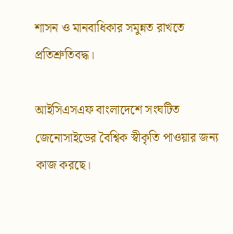শাসন ও মানবাধিকার সমুন্নত রাখতে প্রতিশ্রুতিবদ্ধ।

আইসিএসএফ বাংলাদেশে সংঘটিত জেনোসাইডের বৈশ্বিক স্বীকৃতি পাওয়ার জন্য কাজ করছে।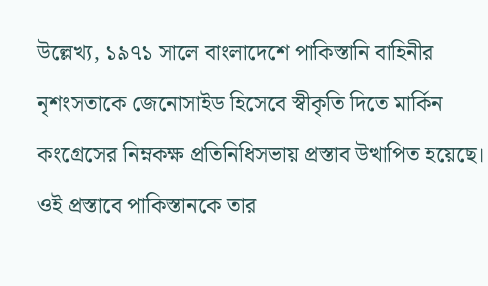উল্লেখ্য, ১৯৭১ সালে বাংলাদেশে পাকিস্তানি বাহিনীর নৃশংসতাকে জেনোসাইড হিসেবে স্বীকৃতি দিতে মার্কিন কংগ্রেসের নিম্নকক্ষ প্রতিনিধিসভায় প্রস্তাব উত্থাপিত হয়েছে। ওই প্রস্তাবে পাকিস্তানকে তার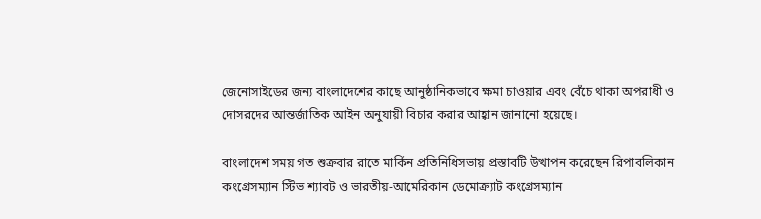জেনোসাইডের জন্য বাংলাদেশের কাছে আনুষ্ঠানিকভাবে ক্ষমা চাওয়ার এবং বেঁচে থাকা অপরাধী ও দোসরদের আন্তর্জাতিক আইন অনুযায়ী বিচার করার আহ্বান জানানো হয়েছে।

বাংলাদেশ সময় গত শুক্রবার রাতে মার্কিন প্রতিনিধিসভায় প্রস্তাবটি উত্থাপন করেছেন রিপাবলিকান কংগ্রেসম্যান স্টিভ শ্যাবট ও ভারতীয়-আমেরিকান ডেমোক্র্যাট কংগ্রেসম্যান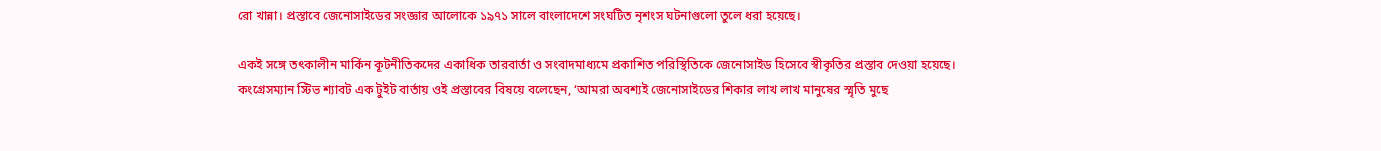রো খান্না। প্রস্তাবে জেনোসাইডের সংজ্ঞার আলোকে ১৯৭১ সালে বাংলাদেশে সংঘটিত নৃশংস ঘটনাগুলো তুলে ধরা হয়েছে।

একই সঙ্গে তৎকালীন মার্কিন কূটনীতিকদের একাধিক তারবার্তা ও সংবাদমাধ্যমে প্রকাশিত পরিস্থিতিকে জেনোসাইড হিসেবে স্বীকৃতির প্রস্তাব দেওয়া হয়েছে। কংগ্রেসম্যান স্টিভ শ্যাবট এক টুইট বার্তায় ওই প্রস্তাবের বিষয়ে বলেছেন, ‘আমরা অবশ্যই জেনোসাইডের শিকার লাখ লাখ মানুষের স্মৃতি মুছে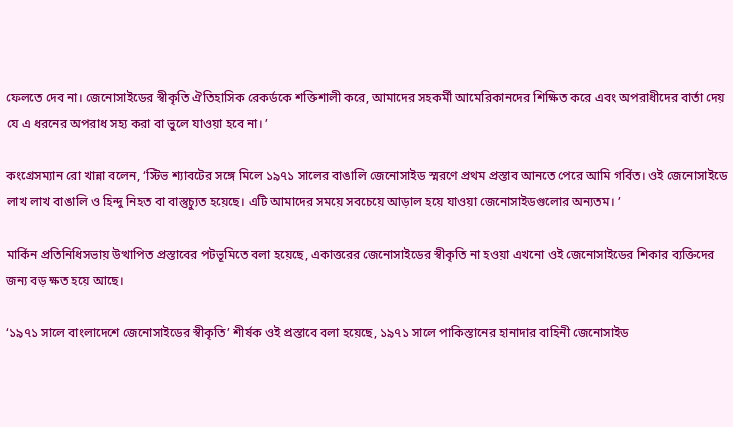ফেলতে দেব না। জেনোসাইডের স্বীকৃতি ঐতিহাসিক রেকর্ডকে শক্তিশালী করে, আমাদের সহকর্মী আমেরিকানদের শিক্ষিত করে এবং অপরাধীদের বার্তা দেয় যে এ ধরনের অপরাধ সহ্য করা বা ভুলে যাওয়া হবে না। ’

কংগ্রেসম্যান রো খান্না বলেন, ‘স্টিভ শ্যাবটের সঙ্গে মিলে ১৯৭১ সালের বাঙালি জেনোসাইড স্মরণে প্রথম প্রস্তাব আনতে পেরে আমি গর্বিত। ওই জেনোসাইডে লাখ লাখ বাঙালি ও হিন্দু নিহত বা বাস্তুচ্যুত হয়েছে। এটি আমাদের সময়ে সবচেয়ে আড়াল হয়ে যাওয়া জেনোসাইডগুলোর অন্যতম। ’

মার্কিন প্রতিনিধিসভায় উত্থাপিত প্রস্তাবের পটভূমিতে বলা হয়েছে, একাত্তরের জেনোসাইডের স্বীকৃতি না হওয়া এখনো ওই জেনোসাইডের শিকার ব্যক্তিদের জন্য বড় ক্ষত হয়ে আছে।

‘১৯৭১ সালে বাংলাদেশে জেনোসাইডের স্বীকৃতি’ শীর্ষক ওই প্রস্তাবে বলা হয়েছে, ১৯৭১ সালে পাকিস্তানের হানাদার বাহিনী জেনোসাইড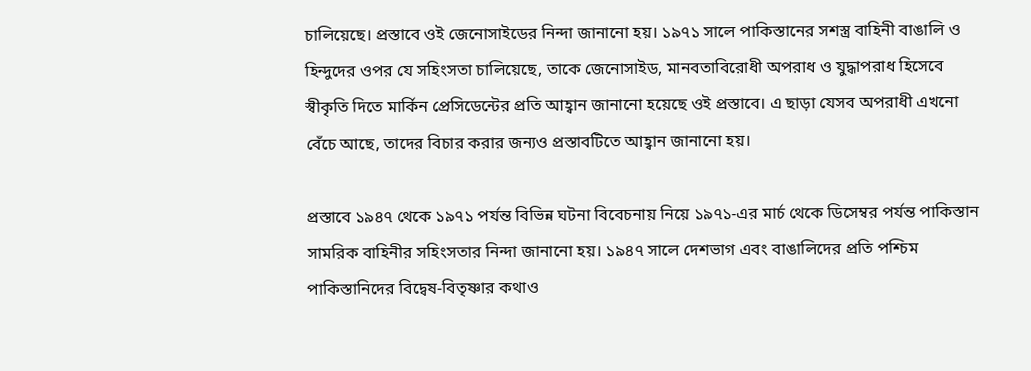চালিয়েছে। প্রস্তাবে ওই জেনোসাইডের নিন্দা জানানো হয়। ১৯৭১ সালে পাকিস্তানের সশস্ত্র বাহিনী বাঙালি ও হিন্দুদের ওপর যে সহিংসতা চালিয়েছে, তাকে জেনোসাইড, মানবতাবিরোধী অপরাধ ও যুদ্ধাপরাধ হিসেবে স্বীকৃতি দিতে মার্কিন প্রেসিডেন্টের প্রতি আহ্বান জানানো হয়েছে ওই প্রস্তাবে। এ ছাড়া যেসব অপরাধী এখনো বেঁচে আছে, তাদের বিচার করার জন্যও প্রস্তাবটিতে আহ্বান জানানো হয়।

প্রস্তাবে ১৯৪৭ থেকে ১৯৭১ পর্যন্ত বিভিন্ন ঘটনা বিবেচনায় নিয়ে ১৯৭১-এর মার্চ থেকে ডিসেম্বর পর্যন্ত পাকিস্তান সামরিক বাহিনীর সহিংসতার নিন্দা জানানো হয়। ১৯৪৭ সালে দেশভাগ এবং বাঙালিদের প্রতি পশ্চিম পাকিস্তানিদের বিদ্বেষ-বিতৃষ্ণার কথাও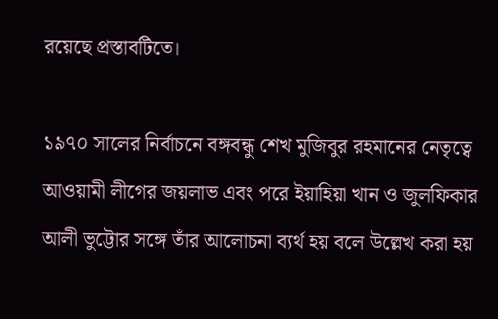রয়েছে প্রস্তাবটিতে।

১৯৭০ সালের নির্বাচনে বঙ্গবন্ধু শেখ মুজিবুর রহমানের নেতৃত্বে আওয়ামী লীগের জয়লাভ এবং পরে ইয়াহিয়া খান ও জুলফিকার আলী ভুট্টোর সঙ্গে তাঁর আলোচনা ব্যর্থ হয় বলে উল্লেখ করা হয়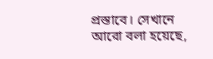প্রস্তাবে। সেখানে আরো বলা হয়েছে,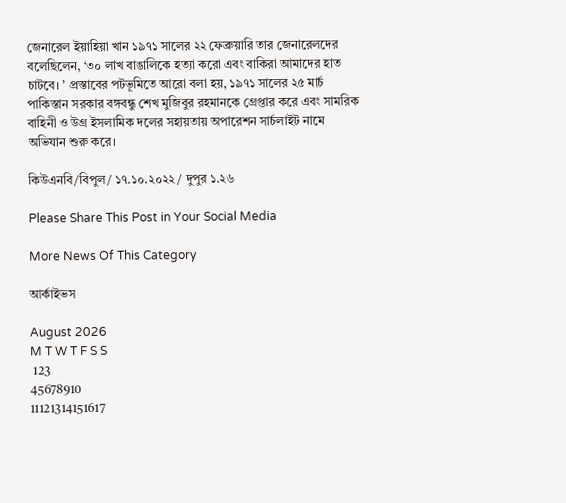জেনারেল ইয়াহিয়া খান ১৯৭১ সালের ২২ ফেব্রুয়ারি তার জেনারেলদের বলেছিলেন, ‘৩০ লাখ বাঙালিকে হত্যা করো এবং বাকিরা আমাদের হাত চাটবে। ’ প্রস্তাবের পটভূমিতে আরো বলা হয়, ১৯৭১ সালের ২৫ মার্চ পাকিস্তান সরকার বঙ্গবন্ধু শেখ মুজিবুর রহমানকে গ্রেপ্তার করে এবং সামরিক বাহিনী ও উগ্র ইসলামিক দলের সহায়তায় অপারেশন সার্চলাইট নামে অভিযান শুরু করে।

কিউএনবি/বিপুল/ ১৭.১০.২০২২/ দুপুর ১.২৬

Please Share This Post in Your Social Media

More News Of This Category

আর্কাইভস

August 2026
M T W T F S S
 123
45678910
11121314151617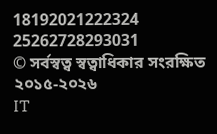18192021222324
25262728293031
© সর্বস্বত্ব স্বত্বাধিকার সংরক্ষিত ২০১৫-২০২৬
IT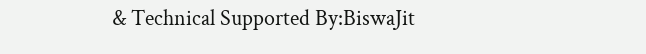& Technical Supported By:BiswaJit